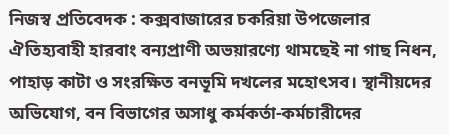নিজস্ব প্রতিবেদক : কক্সবাজারের চকরিয়া উপজেলার ঐতিহ্যবাহী হারবাং বন্যপ্রাণী অভয়ারণ্যে থামছেই না গাছ নিধন, পাহাড় কাটা ও সংরক্ষিত বনভূমি দখলের মহোৎসব। স্থানীয়দের অভিযোগ, বন বিভাগের অসাধু কর্মকর্তা-কর্মচারীদের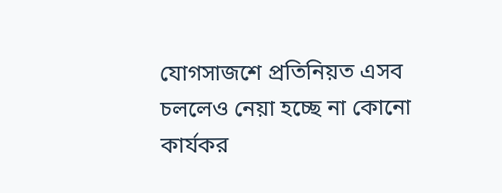যোগসাজশে প্রতিনিয়ত এসব চললেও নেয়া হচ্ছে না কোনো কার্যকর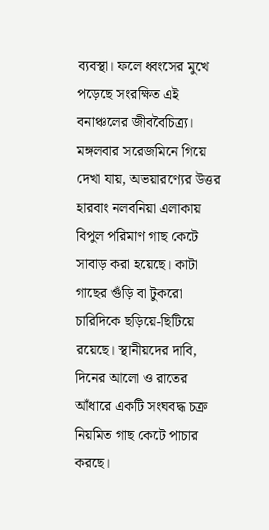ব্যবস্থা। ফলে ধ্বংসের মুখে পড়েছে সংরক্ষিত এই বনাঞ্চলের জীববৈচিত্র্য।
মঙ্গলবার সরেজমিনে গিয়ে দেখা যায়, অভয়ারণ্যের উত্তর হারবাং নলবনিয়া এলাকায় বিপুল পরিমাণ গাছ কেটে সাবাড় করা হয়েছে। কাটা গাছের গুঁড়ি বা টুকরো চারিদিকে ছড়িয়ে-ছিটিয়ে রয়েছে। স্থানীয়দের দাবি, দিনের আলো ও রাতের আঁধারে একটি সংঘবদ্ধ চক্র নিয়মিত গাছ কেটে পাচার করছে।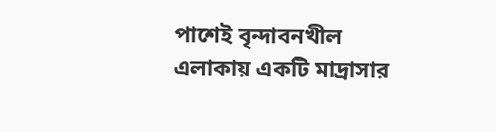পাশেই বৃন্দাবনখীল এলাকায় একটি মাদ্রাসার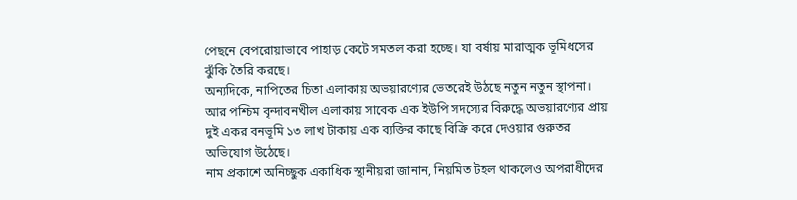পেছনে বেপরোয়াভাবে পাহাড় কেটে সমতল করা হচ্ছে। যা বর্ষায় মারাত্মক ভূমিধসের ঝুঁকি তৈরি করছে।
অন্যদিকে, নাপিতের চিতা এলাকায় অভয়ারণ্যের ভেতরেই উঠছে নতুন নতুন স্থাপনা। আর পশ্চিম বৃন্দাবনখীল এলাকায় সাবেক এক ইউপি সদস্যের বিরুদ্ধে অভয়ারণ্যের প্রায় দুই একর বনভূমি ১৩ লাখ টাকায় এক ব্যক্তির কাছে বিক্রি করে দেওয়ার গুরুতর অভিযোগ উঠেছে।
নাম প্রকাশে অনিচ্ছুক একাধিক স্থানীয়রা জানান, নিয়মিত টহল থাকলেও অপরাধীদের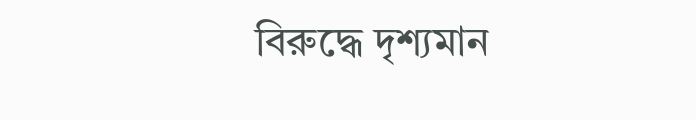বিরুদ্ধে দৃশ্যমান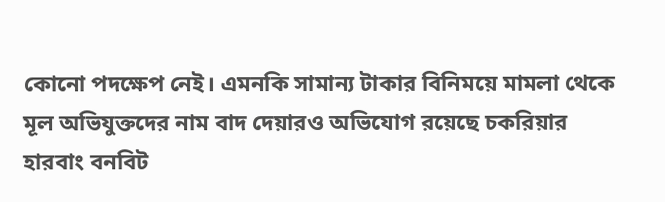কোনো পদক্ষেপ নেই। এমনকি সামান্য টাকার বিনিময়ে মামলা থেকে মূল অভিযুক্তদের নাম বাদ দেয়ারও অভিযোগ রয়েছে চকরিয়ার হারবাং বনবিট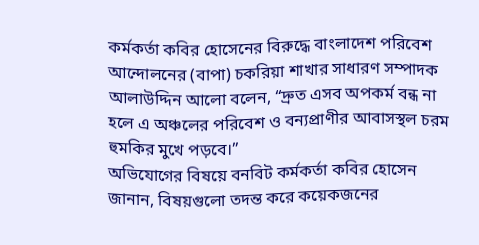কর্মকর্তা কবির হোসেনের বিরুদ্ধে বাংলাদেশ পরিবেশ আন্দোলনের (বাপা) চকরিয়া শাখার সাধারণ সম্পাদক আলাউদ্দিন আলো বলেন, “দ্রুত এসব অপকর্ম বন্ধ না হলে এ অঞ্চলের পরিবেশ ও বন্যপ্রাণীর আবাসস্থল চরম হুমকির মুখে পড়বে।”
অভিযোগের বিষয়ে বনবিট কর্মকর্তা কবির হোসেন জানান, বিষয়গুলো তদন্ত করে কয়েকজনের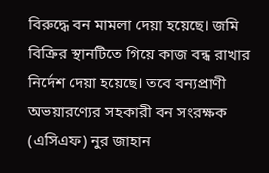বিরুদ্ধে বন মামলা দেয়া হয়েছে। জমি বিক্রির স্থানটিতে গিয়ে কাজ বন্ধ রাখার নির্দেশ দেয়া হয়েছে। তবে বন্যপ্রাণী অভয়ারণ্যের সহকারী বন সংরক্ষক (এসিএফ) নুর জাহান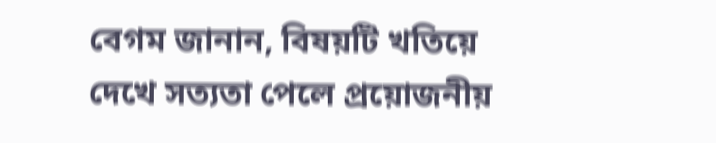বেগম জানান, বিষয়টি খতিয়ে দেখে সত্যতা পেলে প্রয়োজনীয়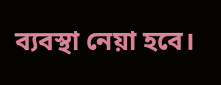ব্যবস্থা নেয়া হবে।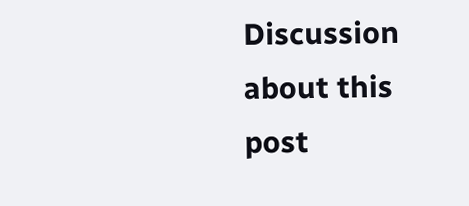Discussion about this post